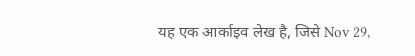यह एक आर्काइव लेख है, जिसे Nov 29,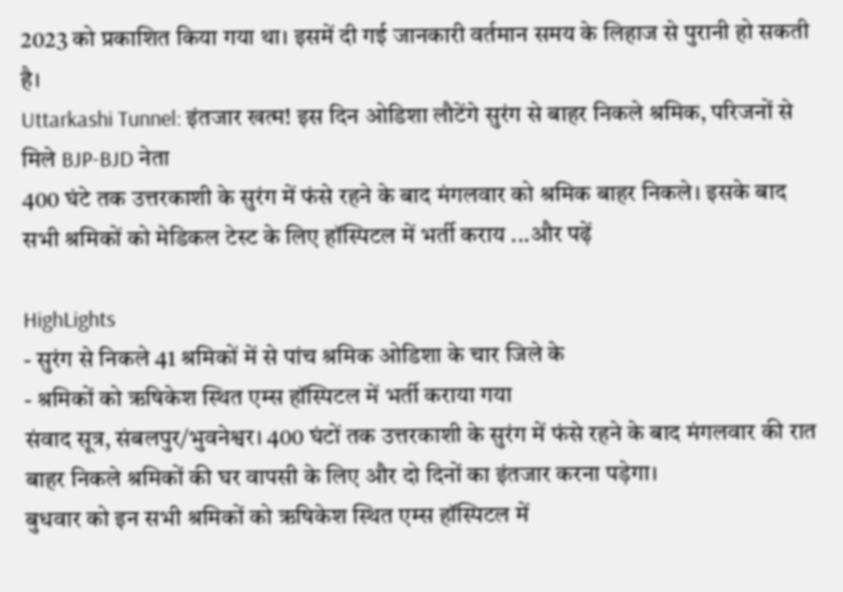2023 को प्रकाशित किया गया था। इसमें दी गई जानकारी वर्तमान समय के लिहाज से पुरानी हो सकती है।
Uttarkashi Tunnel: इंतजार खत्म! इस दिन ओडिशा लौटेंगे सुरंग से बाहर निकले श्रमिक, परिजनों से मिले BJP-BJD नेता
400 घंटे तक उत्तरकाशी के सुरंग में फंसे रहने के बाद मंगलवार को श्रमिक बाहर निकले। इसके बाद सभी श्रमिकों को मेडिकल टेस्ट के लिए हॉस्पिटल में भर्ती कराय ...और पढ़ें

HighLights
- सुरंग से निकले 41 श्रमिकों में से पांच श्रमिक ओडिशा के चार जिले के
- श्रमिकों को ऋषिकेश स्थित एम्स हॉस्पिटल में भर्ती कराया गया
संवाद सूत्र, संबलपुर/भुवनेश्वर। 400 घंटों तक उत्तरकाशी के सुरंग में फंसे रहने के बाद मंगलवार की रात बाहर निकले श्रमिकों की घर वापसी के लिए और दो दिनों का इंतजार करना पड़ेगा।
बुधवार को इन सभी श्रमिकों को ऋषिकेश स्थित एम्स हॉस्पिटल में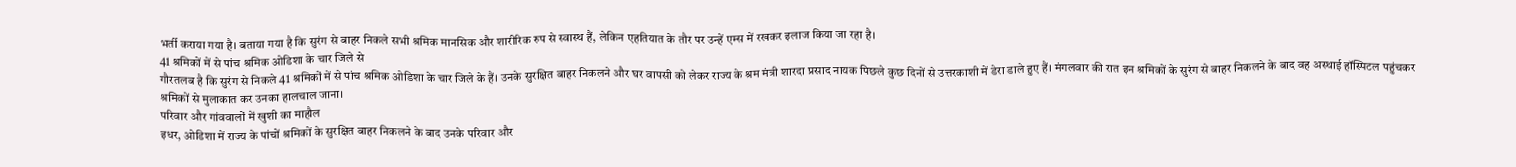भर्ती कराया गया है। बताया गया है कि सुरंग से बाहर निकले सभी श्रमिक मानसिक और शारीरिक रुप से स्वास्थ हैं, लेकिन एहतियात के तौर पर उन्हें एम्स में रखकर इलाज किया जा रहा है।
41 श्रमिकों में से पांच श्रमिक ओडिशा के चार जिले से
गौरतलब है कि सुरंग से निकले 41 श्रमिकों में से पांच श्रमिक ओडिशा के चार जिले के हैं। उनके सुरक्षित बाहर निकलने और घर वापसी को लेकर राज्य के श्रम मंत्री शारदा प्रसाद नायक पिछले कुछ दिनों से उत्तरकाशी में डेरा डाले हुए हैं। मंगलवार की रात इन श्रमिकों के सुरंग से बाहर निकलने के बाद वह अस्थाई हॉस्पिटल पहुंचकर श्रमिकों से मुलाकात कर उनका हालचाल जाना।
परिवार और गांववालों में खुशी का माहौल
इधर, ओडिशा में राज्य के पांचों श्रमिकों के सुरक्षित बाहर निकलने के बाद उनके परिवार और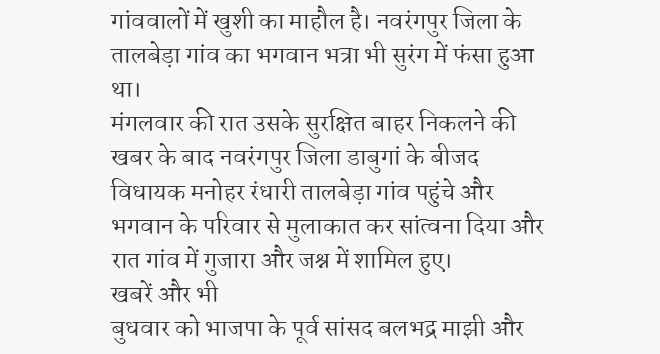गांववालों में खुशी का माहौल है। नवरंगपुर जिला के तालबेड़ा गांव का भगवान भत्रा भी सुरंग में फंसा हुआ था।
मंगलवार की रात उसके सुरक्षित बाहर निकलने की खबर के बाद नवरंगपुर जिला डाबुगां के बीजद विधायक मनोहर रंधारी तालबेड़ा गांव पहुंचे और भगवान के परिवार से मुलाकात कर सांत्वना दिया और रात गांव में गुजारा और जश्न में शामिल हुए।
खबरें और भी
बुधवार को भाजपा के पूर्व सांसद बलभद्र माझी और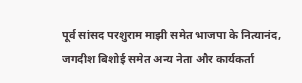पूर्व सांसद परशुराम माझी समेत भाजपा के नित्यानंद, जगदीश बिशोई समेत अन्य नेता और कार्यकर्ता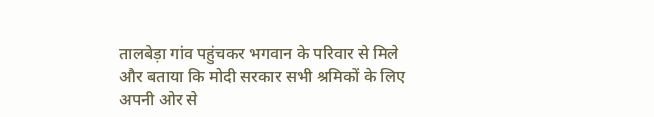तालबेड़ा गांव पहुंचकर भगवान के परिवार से मिले और बताया कि मोदी सरकार सभी श्रमिकों के लिए अपनी ओर से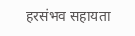हरसंभव सहायता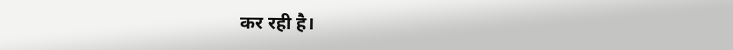कर रही है।